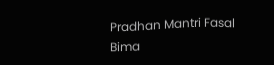Pradhan Mantri Fasal Bima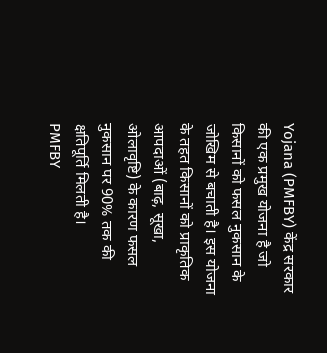Yojana (PMFBY) केंद्र सरकार की एक प्रमुख योजना है जो किसानों को फसल नुकसान के जोखिम से बचाती है। इस योजना के तहत किसानों को प्राकृतिक आपदाओं (बाढ़, सूखा, ओलावृष्टि) के कारण फसल नुकसान पर 90% तक की क्षतिपूर्ति मिलती है।
PMFBY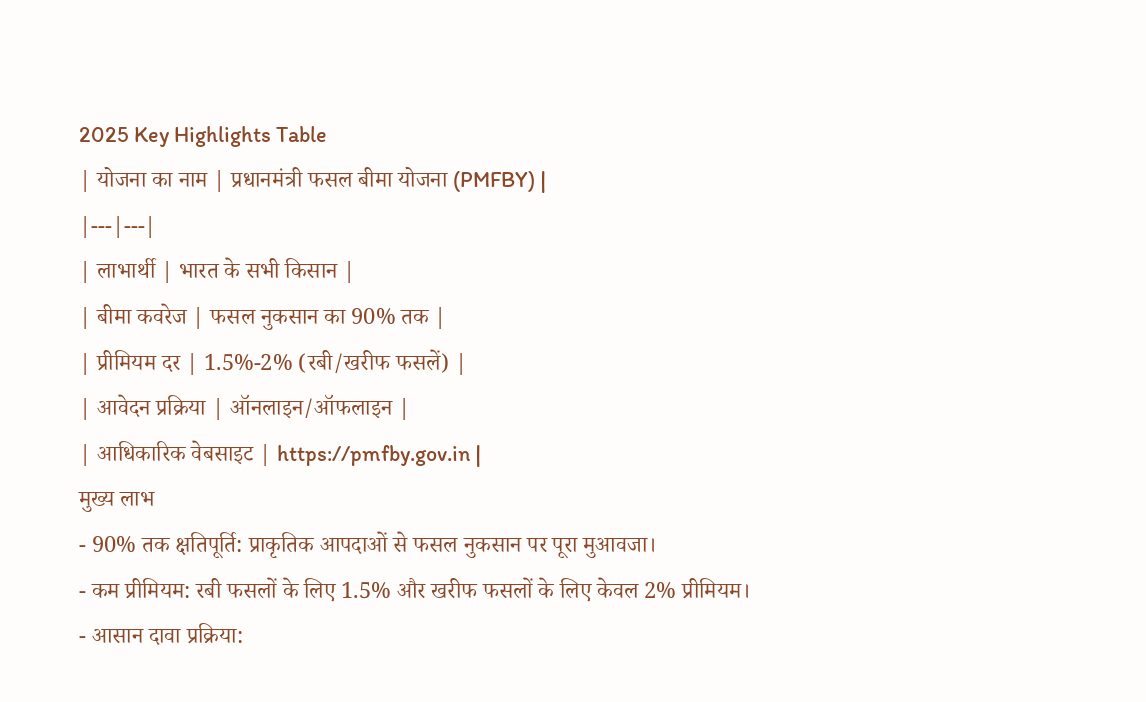2025 Key Highlights Table
| योजना का नाम | प्रधानमंत्री फसल बीमा योजना (PMFBY) |
|---|---|
| लाभार्थी | भारत के सभी किसान |
| बीमा कवरेज | फसल नुकसान का 90% तक |
| प्रीमियम दर | 1.5%-2% (रबी/खरीफ फसलें) |
| आवेदन प्रक्रिया | ऑनलाइन/ऑफलाइन |
| आधिकारिक वेबसाइट | https://pmfby.gov.in |
मुख्य लाभ
- 90% तक क्षतिपूर्ति: प्राकृतिक आपदाओं से फसल नुकसान पर पूरा मुआवजा।
- कम प्रीमियम: रबी फसलों के लिए 1.5% और खरीफ फसलों के लिए केवल 2% प्रीमियम।
- आसान दावा प्रक्रिया: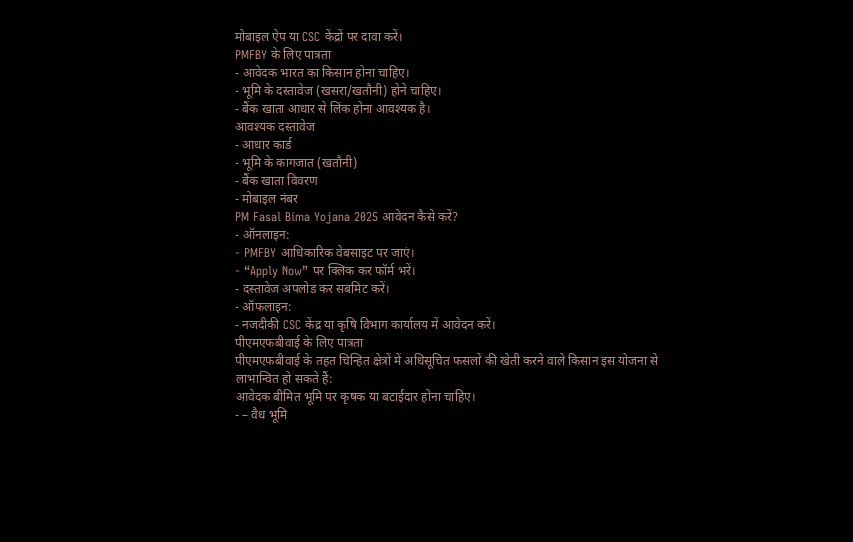मोबाइल ऐप या CSC केंद्रों पर दावा करें।
PMFBY के लिए पात्रता
- आवेदक भारत का किसान होना चाहिए।
- भूमि के दस्तावेज (खसरा/खतौनी) होने चाहिए।
- बैंक खाता आधार से लिंक होना आवश्यक है।
आवश्यक दस्तावेज
- आधार कार्ड
- भूमि के कागजात (खतौनी)
- बैंक खाता विवरण
- मोबाइल नंबर
PM Fasal Bima Yojana 2025 आवेदन कैसे करें?
- ऑनलाइन:
- PMFBY आधिकारिक वेबसाइट पर जाएं।
- “Apply Now” पर क्लिक कर फॉर्म भरें।
- दस्तावेज अपलोड कर सबमिट करें।
- ऑफलाइन:
- नजदीकी CSC केंद्र या कृषि विभाग कार्यालय में आवेदन करें।
पीएमएफबीवाई के लिए पात्रता
पीएमएफबीवाई के तहत चिन्हित क्षेत्रों में अधिसूचित फसलों की खेती करने वाले किसान इस योजना से लाभान्वित हो सकते हैं:
आवेदक बीमित भूमि पर कृषक या बटाईदार होना चाहिए।
- – वैध भूमि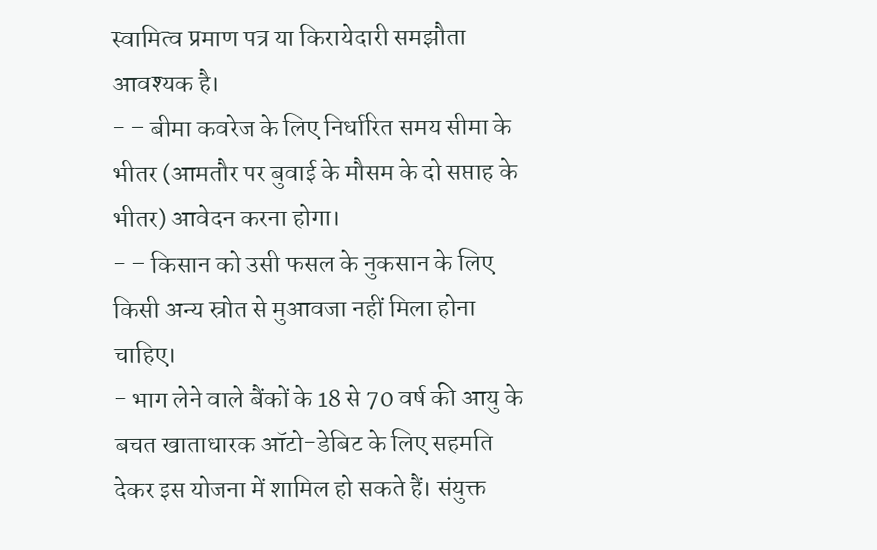स्वामित्व प्रमाण पत्र या किरायेदारी समझौता आवश्यक है।
- – बीमा कवरेज के लिए निर्धारित समय सीमा के भीतर (आमतौर पर बुवाई के मौसम के दो सप्ताह के भीतर) आवेदन करना होगा।
- – किसान को उसी फसल के नुकसान के लिए किसी अन्य स्रोत से मुआवजा नहीं मिला होना चाहिए।
- भाग लेने वाले बैंकों के 18 से 70 वर्ष की आयु के बचत खाताधारक ऑटो-डेबिट के लिए सहमति देकर इस योजना में शामिल हो सकते हैं। संयुक्त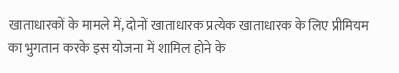खाताधारकों के मामले में, दोनों खाताधारक प्रत्येक खाताधारक के लिए प्रीमियम का भुगतान करके इस योजना में शामिल होने के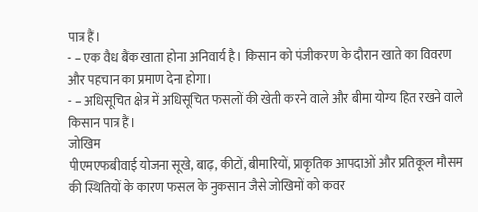पात्र हैं।
- – एक वैध बैंक खाता होना अनिवार्य है। किसान को पंजीकरण के दौरान खाते का विवरण और पहचान का प्रमाण देना होगा।
- – अधिसूचित क्षेत्र में अधिसूचित फसलों की खेती करने वाले और बीमा योग्य हित रखने वाले किसान पात्र हैं।
जोखिम
पीएमएफबीवाई योजना सूखे, बाढ़, कीटों, बीमारियों, प्राकृतिक आपदाओं और प्रतिकूल मौसम की स्थितियों के कारण फसल के नुकसान जैसे जोखिमों को कवर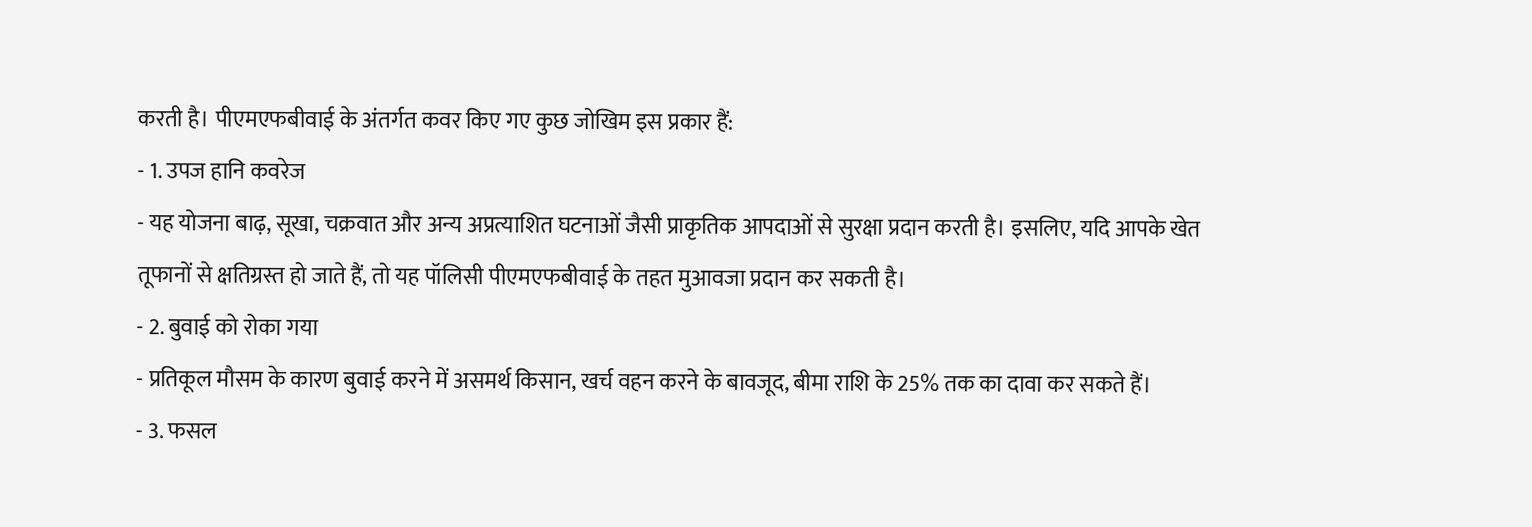करती है। पीएमएफबीवाई के अंतर्गत कवर किए गए कुछ जोखिम इस प्रकार हैं:
- 1. उपज हानि कवरेज
- यह योजना बाढ़, सूखा, चक्रवात और अन्य अप्रत्याशित घटनाओं जैसी प्राकृतिक आपदाओं से सुरक्षा प्रदान करती है। इसलिए, यदि आपके खेत तूफानों से क्षतिग्रस्त हो जाते हैं, तो यह पॉलिसी पीएमएफबीवाई के तहत मुआवजा प्रदान कर सकती है।
- 2. बुवाई को रोका गया
- प्रतिकूल मौसम के कारण बुवाई करने में असमर्थ किसान, खर्च वहन करने के बावजूद, बीमा राशि के 25% तक का दावा कर सकते हैं।
- 3. फसल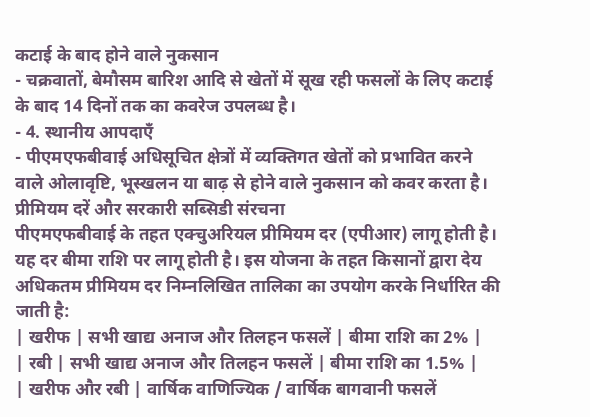कटाई के बाद होने वाले नुकसान
- चक्रवातों, बेमौसम बारिश आदि से खेतों में सूख रही फसलों के लिए कटाई के बाद 14 दिनों तक का कवरेज उपलब्ध है।
- 4. स्थानीय आपदाएँ
- पीएमएफबीवाई अधिसूचित क्षेत्रों में व्यक्तिगत खेतों को प्रभावित करने वाले ओलावृष्टि, भूस्खलन या बाढ़ से होने वाले नुकसान को कवर करता है।
प्रीमियम दरें और सरकारी सब्सिडी संरचना
पीएमएफबीवाई के तहत एक्चुअरियल प्रीमियम दर (एपीआर) लागू होती है। यह दर बीमा राशि पर लागू होती है। इस योजना के तहत किसानों द्वारा देय अधिकतम प्रीमियम दर निम्नलिखित तालिका का उपयोग करके निर्धारित की जाती है:
| खरीफ | सभी खाद्य अनाज और तिलहन फसलें | बीमा राशि का 2% |
| रबी | सभी खाद्य अनाज और तिलहन फसलें | बीमा राशि का 1.5% |
| खरीफ और रबी | वार्षिक वाणिज्यिक / वार्षिक बागवानी फसलें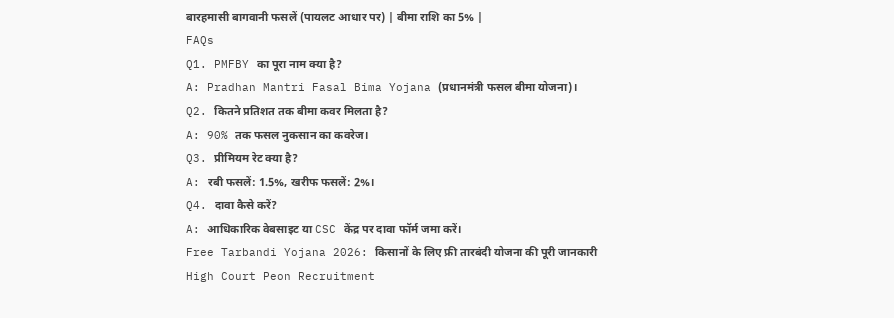बारहमासी बागवानी फसलें (पायलट आधार पर) | बीमा राशि का 5% |
FAQs
Q1. PMFBY का पूरा नाम क्या है?
A: Pradhan Mantri Fasal Bima Yojana (प्रधानमंत्री फसल बीमा योजना)।
Q2. कितने प्रतिशत तक बीमा कवर मिलता है?
A: 90% तक फसल नुकसान का कवरेज।
Q3. प्रीमियम रेट क्या है?
A: रबी फसलें: 1.5%, खरीफ फसलें: 2%।
Q4. दावा कैसे करें?
A: आधिकारिक वेबसाइट या CSC केंद्र पर दावा फॉर्म जमा करें।
Free Tarbandi Yojana 2026: किसानों के लिए फ्री तारबंदी योजना की पूरी जानकारी
High Court Peon Recruitment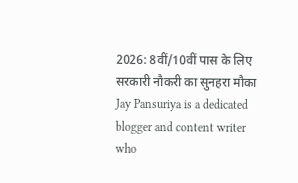2026: 8वीं/10वीं पास के लिए सरकारी नौकरी का सुनहरा मौका
Jay Pansuriya is a dedicated blogger and content writer who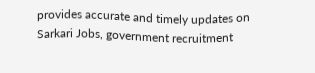provides accurate and timely updates on Sarkari Jobs, government recruitment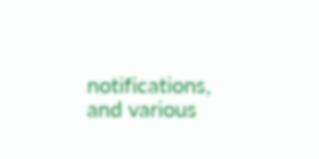notifications, and various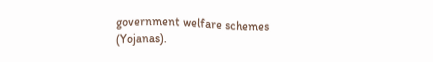government welfare schemes (Yojanas).